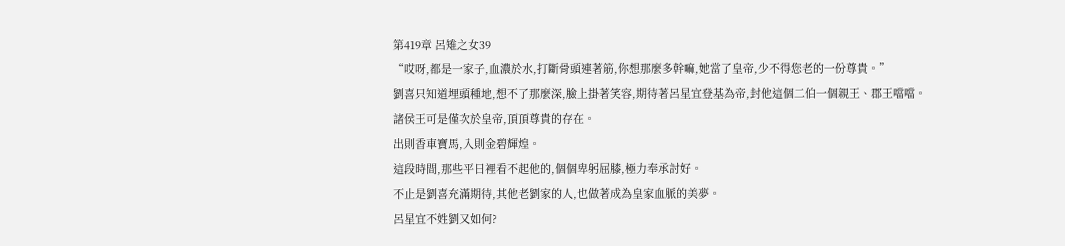第419章 呂雉之女39
“哎呀,都是一家子,血濃於水,打斷骨頭連著筋,你想那麼多幹嘛,她當了皇帝,少不得您老的一份尊貴。”
劉喜只知道埋頭種地,想不了那麼深,臉上掛著笑容,期待著呂星宜登基為帝,封他這個二伯一個親王、郡王噹噹。
諸侯王可是僅次於皇帝,頂頂尊貴的存在。
出則香車寶馬,入則金碧輝煌。
這段時間,那些平日裡看不起他的,個個卑躬屈膝,極力奉承討好。
不止是劉喜充滿期待,其他老劉家的人,也做著成為皇家血脈的美夢。
呂星宜不姓劉又如何?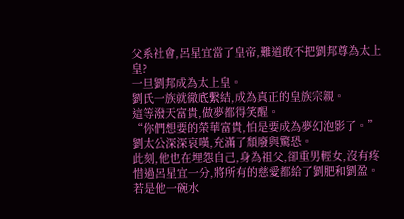父系社會,呂星宜當了皇帝,難道敢不把劉邦尊為太上皇?
一旦劉邦成為太上皇。
劉氏一族就徹底繫結,成為真正的皇族宗親。
這等潑天富貴,做夢都得笑醒。
“你們想要的榮華富貴,怕是要成為夢幻泡影了。”
劉太公深深哀嘆,充滿了頹廢與驚恐。
此刻,他也在埋怨自己,身為祖父,卻重男輕女,沒有疼惜過呂星宜一分,將所有的慈愛都給了劉肥和劉盈。
若是他一碗水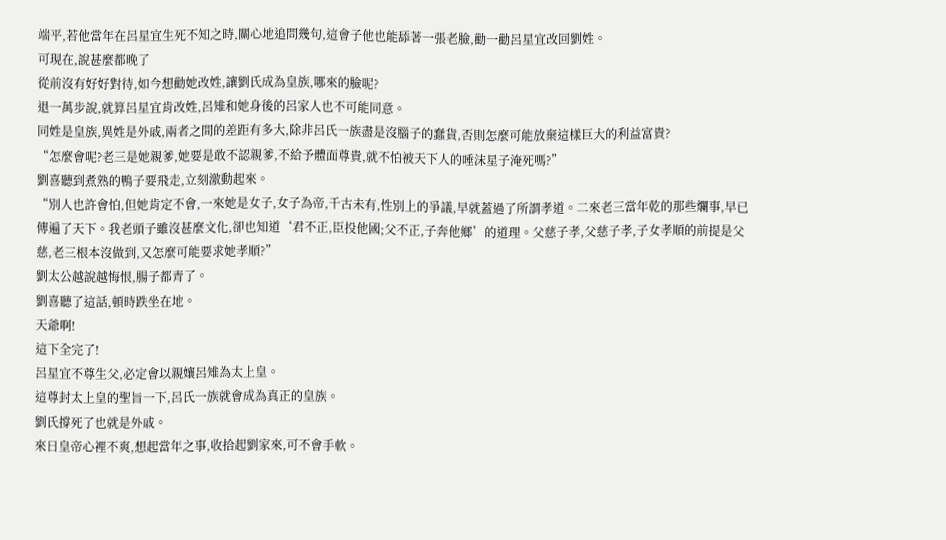端平,若他當年在呂星宜生死不知之時,關心地追問幾句,這會子他也能舔著一張老臉,勸一勸呂星宜改回劉姓。
可現在,說甚麼都晚了
從前沒有好好對待,如今想勸她改姓,讓劉氏成為皇族,哪來的臉呢?
退一萬步說,就算呂星宜肯改姓,呂雉和她身後的呂家人也不可能同意。
同姓是皇族,異姓是外戚,兩者之間的差距有多大,除非呂氏一族盡是沒腦子的蠢貨,否則怎麼可能放棄這樣巨大的利益富貴?
“怎麼會呢?老三是她親爹,她要是敢不認親爹,不給予體面尊貴,就不怕被天下人的唾沫星子淹死嗎?”
劉喜聽到煮熟的鴨子要飛走,立刻激動起來。
“別人也許會怕,但她肯定不會,一來她是女子,女子為帝,千古未有,性別上的爭議,早就蓋過了所謂孝道。二來老三當年乾的那些爛事,早已傳遍了天下。我老頭子雖沒甚麼文化,卻也知道‘君不正,臣投他國;父不正,子奔他鄉’的道理。父慈子孝,父慈子孝,子女孝順的前提是父慈,老三根本沒做到,又怎麼可能要求她孝順?”
劉太公越說越悔恨,腸子都青了。
劉喜聽了這話,頓時跌坐在地。
天爺啊!
這下全完了!
呂星宜不尊生父,必定會以親孃呂雉為太上皇。
這尊封太上皇的聖旨一下,呂氏一族就會成為真正的皇族。
劉氏撐死了也就是外戚。
來日皇帝心裡不爽,想起當年之事,收拾起劉家來,可不會手軟。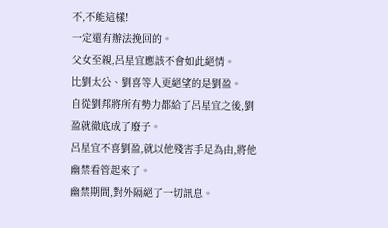不,不能這樣!
一定還有辦法挽回的。
父女至親,呂星宜應該不會如此絕情。
比劉太公、劉喜等人更絕望的是劉盈。
自從劉邦將所有勢力都給了呂星宜之後,劉盈就徹底成了廢子。
呂星宜不喜劉盈,就以他殘害手足為由,將他幽禁看管起來了。
幽禁期間,對外隔絕了一切訊息。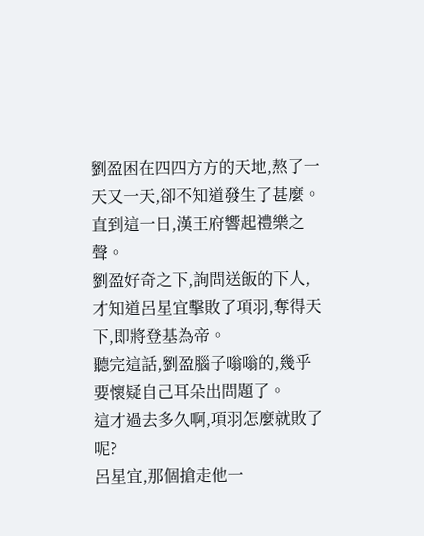劉盈困在四四方方的天地,熬了一天又一天,卻不知道發生了甚麼。
直到這一日,漢王府響起禮樂之聲。
劉盈好奇之下,詢問送飯的下人,才知道呂星宜擊敗了項羽,奪得天下,即將登基為帝。
聽完這話,劉盈腦子嗡嗡的,幾乎要懷疑自己耳朵出問題了。
這才過去多久啊,項羽怎麼就敗了呢?
呂星宜,那個搶走他一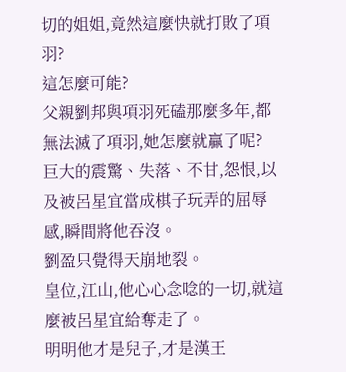切的姐姐,竟然這麼快就打敗了項羽?
這怎麼可能?
父親劉邦與項羽死磕那麼多年,都無法滅了項羽,她怎麼就贏了呢?
巨大的震驚、失落、不甘,怨恨,以及被呂星宜當成棋子玩弄的屈辱感,瞬間將他吞沒。
劉盈只覺得天崩地裂。
皇位,江山,他心心念唸的一切,就這麼被呂星宜給奪走了。
明明他才是兒子,才是漢王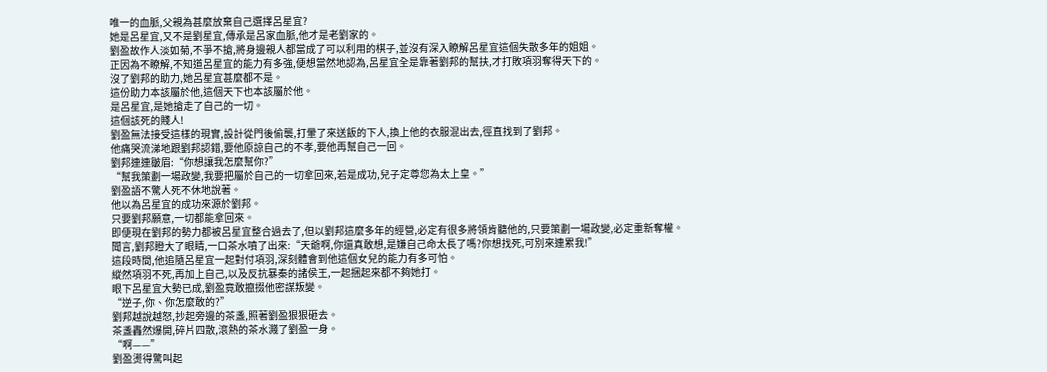唯一的血脈,父親為甚麼放棄自己選擇呂星宜?
她是呂星宜,又不是劉星宜,傳承是呂家血脈,他才是老劉家的。
劉盈故作人淡如菊,不爭不搶,將身邊親人都當成了可以利用的棋子,並沒有深入瞭解呂星宜這個失散多年的姐姐。
正因為不瞭解,不知道呂星宜的能力有多強,便想當然地認為,呂星宜全是靠著劉邦的幫扶,才打敗項羽奪得天下的。
沒了劉邦的助力,她呂星宜甚麼都不是。
這份助力本該屬於他,這個天下也本該屬於他。
是呂星宜,是她搶走了自己的一切。
這個該死的賤人!
劉盈無法接受這樣的現實,設計從門後偷襲,打暈了來送飯的下人,換上他的衣服混出去,徑直找到了劉邦。
他痛哭流涕地跟劉邦認錯,要他原諒自己的不孝,要他再幫自己一回。
劉邦連連皺眉:“你想讓我怎麼幫你?”
“幫我策劃一場政變,我要把屬於自己的一切拿回來,若是成功,兒子定尊您為太上皇。”
劉盈語不驚人死不休地說著。
他以為呂星宜的成功來源於劉邦。
只要劉邦願意,一切都能拿回來。
即便現在劉邦的勢力都被呂星宜整合過去了,但以劉邦這麼多年的經營,必定有很多將領肯聽他的,只要策劃一場政變,必定重新奪權。
聞言,劉邦瞪大了眼睛,一口茶水噴了出來:“天爺啊,你還真敢想,是嫌自己命太長了嗎?你想找死,可別來連累我!”
這段時間,他追隨呂星宜一起對付項羽,深刻體會到他這個女兒的能力有多可怕。
縱然項羽不死,再加上自己,以及反抗暴秦的諸侯王,一起捆起來都不夠她打。
眼下呂星宜大勢已成,劉盈竟敢攛掇他密謀叛變。
“逆子,你、你怎麼敢的?”
劉邦越說越怒,抄起旁邊的茶盞,照著劉盈狠狠砸去。
茶盞轟然爆開,碎片四散,滾熱的茶水濺了劉盈一身。
“啊——”
劉盈燙得驚叫起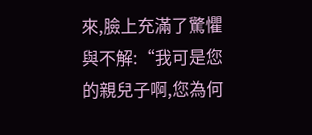來,臉上充滿了驚懼與不解:“我可是您的親兒子啊,您為何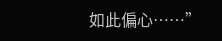如此偏心……”